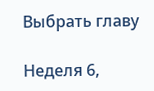Выбрать главу

Неделя 6,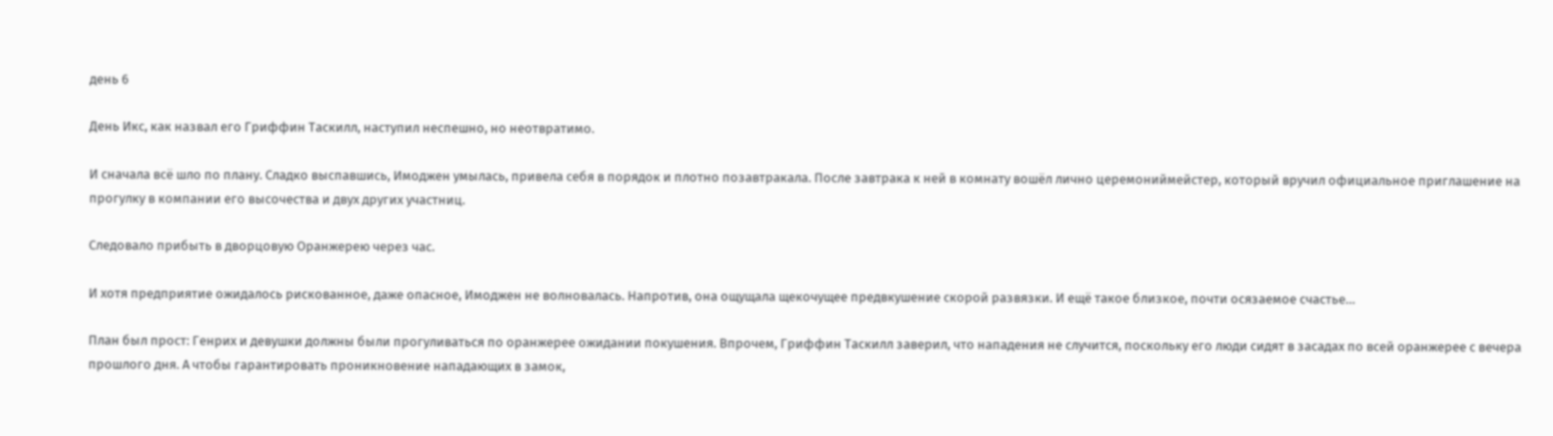день 6

День Икс, как назвал его Гриффин Таскилл, наступил неспешно, но неотвратимо.

И сначала всё шло по плану. Сладко выспавшись, Имоджен умылась, привела себя в порядок и плотно позавтракала. После завтрака к ней в комнату вошёл лично церемониймейстер, который вручил официальное приглашение на прогулку в компании его высочества и двух других участниц.

Следовало прибыть в дворцовую Оранжерею через час.

И хотя предприятие ожидалось рискованное, даже опасное, Имоджен не волновалась. Напротив, она ощущала щекочущее предвкушение скорой развязки. И ещё такое близкое, почти осязаемое счастье…

План был прост: Генрих и девушки должны были прогуливаться по оранжерее ожидании покушения. Впрочем, Гриффин Таскилл заверил, что нападения не случится, поскольку его люди сидят в засадах по всей оранжерее с вечера прошлого дня. А чтобы гарантировать проникновение нападающих в замок,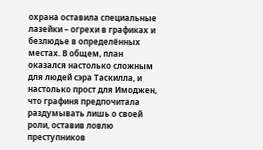охрана оставила специальные лазейки – огрехи в графиках и безлюдье в определённых местах. В общем, план оказался настолько сложным для людей сэра Таскилла, и настолько прост для Имоджен, что графиня предпочитала раздумывать лишь о своей роли, оставив ловлю преступников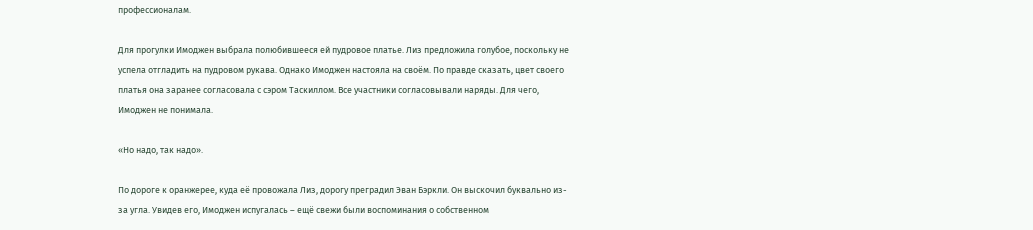профессионалам.

Для прогулки Имоджен выбрала полюбившееся ей пудровое платье. Лиз предложила голубое, поскольку не успела отгладить на пудровом рукава. Однако Имоджен настояла на своём. По правде сказать, цвет своего платья она заранее согласовала с сэром Таскиллом. Все участники согласовывали наряды. Для чего, Имоджен не понимала.

«Но надо, так надо».

По дороге к оранжерее, куда её провожала Лиз, дорогу преградил Эван Бэркли. Он выскочил буквально из-за угла. Увидев его, Имоджен испугалась – ещё свежи были воспоминания о собственном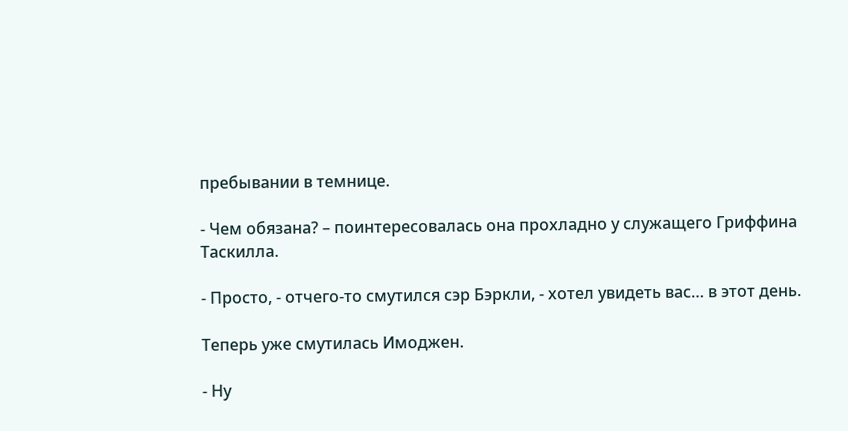пребывании в темнице.

- Чем обязана? – поинтересовалась она прохладно у служащего Гриффина Таскилла.

- Просто, - отчего-то смутился сэр Бэркли, - хотел увидеть вас… в этот день.

Теперь уже смутилась Имоджен.

- Ну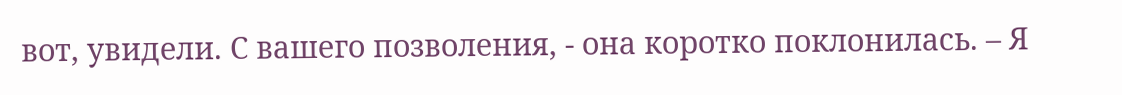вот, увидели. С вашего позволения, - она коротко поклонилась. – Я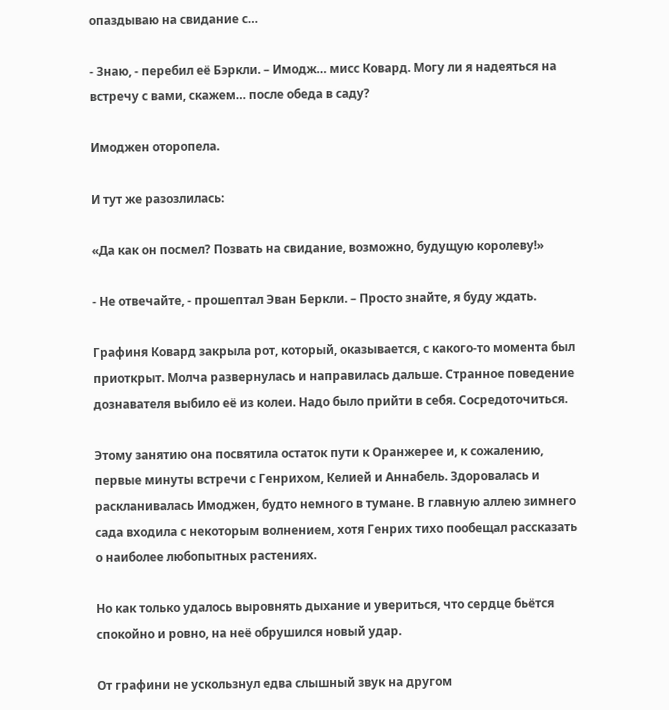опаздываю на свидание с…

- Знаю, - перебил её Бэркли. – Имодж… мисс Ковард. Могу ли я надеяться на встречу с вами, скажем… после обеда в саду?

Имоджен оторопела.

И тут же разозлилась:

«Да как он посмел? Позвать на свидание, возможно, будущую королеву!»

- Не отвечайте, - прошептал Эван Беркли. – Просто знайте, я буду ждать.

Графиня Ковард закрыла рот, который, оказывается, с какого-то момента был приоткрыт. Молча развернулась и направилась дальше. Странное поведение дознавателя выбило её из колеи. Надо было прийти в себя. Сосредоточиться.

Этому занятию она посвятила остаток пути к Оранжерее и, к сожалению, первые минуты встречи с Генрихом, Келией и Аннабель. Здоровалась и раскланивалась Имоджен, будто немного в тумане. В главную аллею зимнего сада входила с некоторым волнением, хотя Генрих тихо пообещал рассказать о наиболее любопытных растениях.

Но как только удалось выровнять дыхание и увериться, что сердце бьётся спокойно и ровно, на неё обрушился новый удар.

От графини не ускользнул едва слышный звук на другом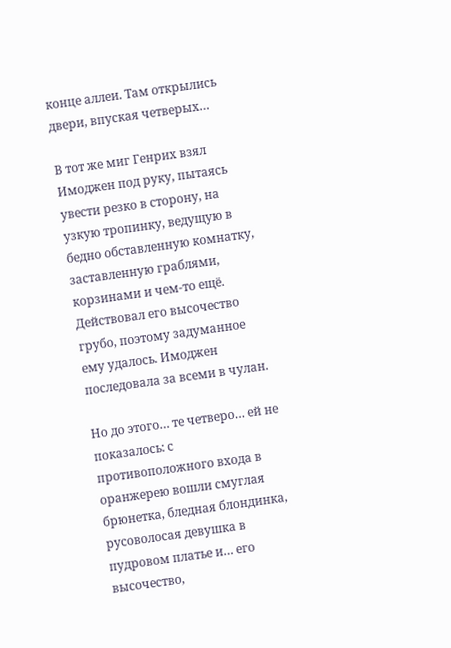конце аллеи. Там открылись двери, впуская четверых…

В тот же миг Генрих взял Имоджен под руку, пытаясь увести резко в сторону, на узкую тропинку, ведущую в бедно обставленную комнатку, заставленную граблями, корзинами и чем-то ещё. Действовал его высочество грубо, поэтому задуманное ему удалось. Имоджен последовала за всеми в чулан.

Но до этого… те четверо… ей не показалось: с противоположного входа в оранжерею вошли смуглая брюнетка, бледная блондинка, русоволосая девушка в пудровом платье и… его высочество,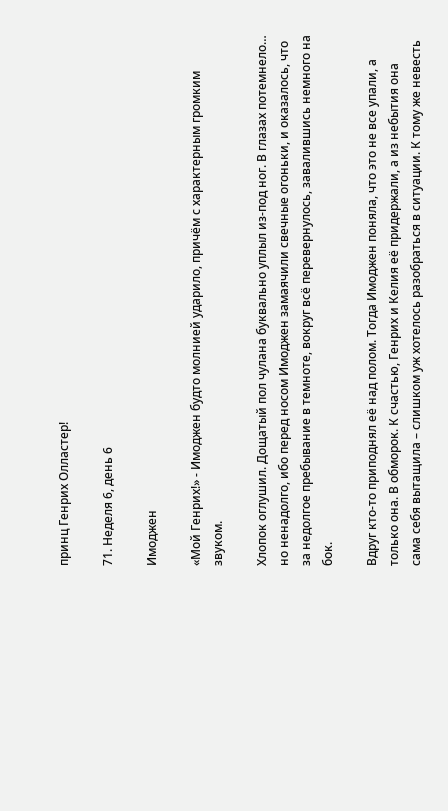принц Генрих Олластер!

71. Неделя 6, день 6

Имоджен

«Мой Генрих!» - Имоджен будто молнией ударило, причём с характерным громким звуком.

Хлопок оглушил. Дощатый пол чулана буквально уплыл из-под ног. В глазах потемнело… но ненадолго, ибо перед носом Имоджен замаячили свечные огоньки, и оказалось, что за недолгое пребывание в темноте, вокруг всё перевернулось, завалившись немного на бок.

Вдруг кто-то приподнял её над полом. Тогда Имоджен поняла, что это не все упали, а только она. В обморок. К счастью, Генрих и Келия её придержали, а из небытия она сама себя вытащила – слишком уж хотелось разобраться в ситуации. К тому же невесть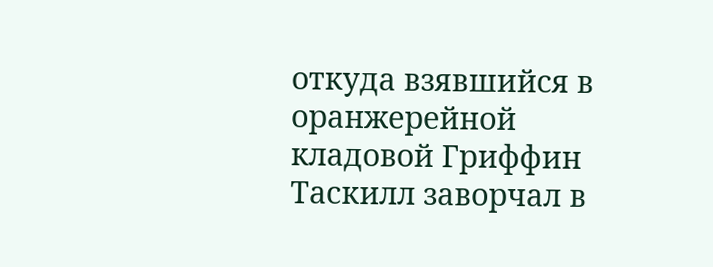откуда взявшийся в оранжерейной кладовой Гриффин Таскилл заворчал в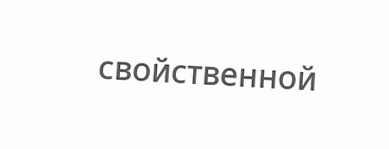свойственной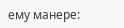ему манере: